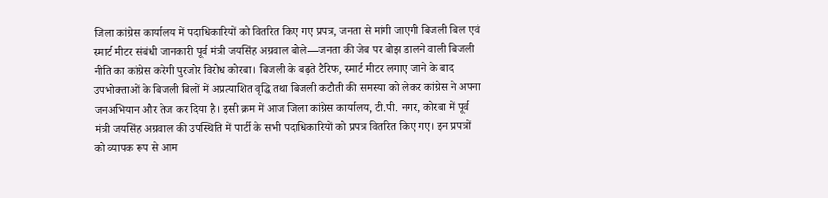जिला कांग्रेस कार्यालय में पदाधिकारियों को वितरित किए गए प्रपत्र, जनता से मांगी जाएगी बिजली बिल एवं स्मार्ट मीटर संबंधी जानकारी पूर्व मंत्री जयसिंह अग्रवाल बोले—जनता की जेब पर बोझ डालने वाली बिजली नीति का कांग्रेस करेगी पुरजोर विरोध कोरबा। बिजली के बढ़ते टैरिफ, स्मार्ट मीटर लगाए जाने के बाद उपभोक्ताओं के बिजली बिलों में अप्रत्याशित वृद्धि तथा बिजली कटौती की समस्या को लेकर कांग्रेस ने अपना जनअभियान और तेज कर दिया है। इसी क्रम में आज जिला कांग्रेस कार्यालय, टी.पी. नगर, कोरबा में पूर्व मंत्री जयसिंह अग्रवाल की उपस्थिति में पार्टी के सभी पदाधिकारियों को प्रपत्र वितरित किए गए। इन प्रपत्रों को व्यापक रूप से आम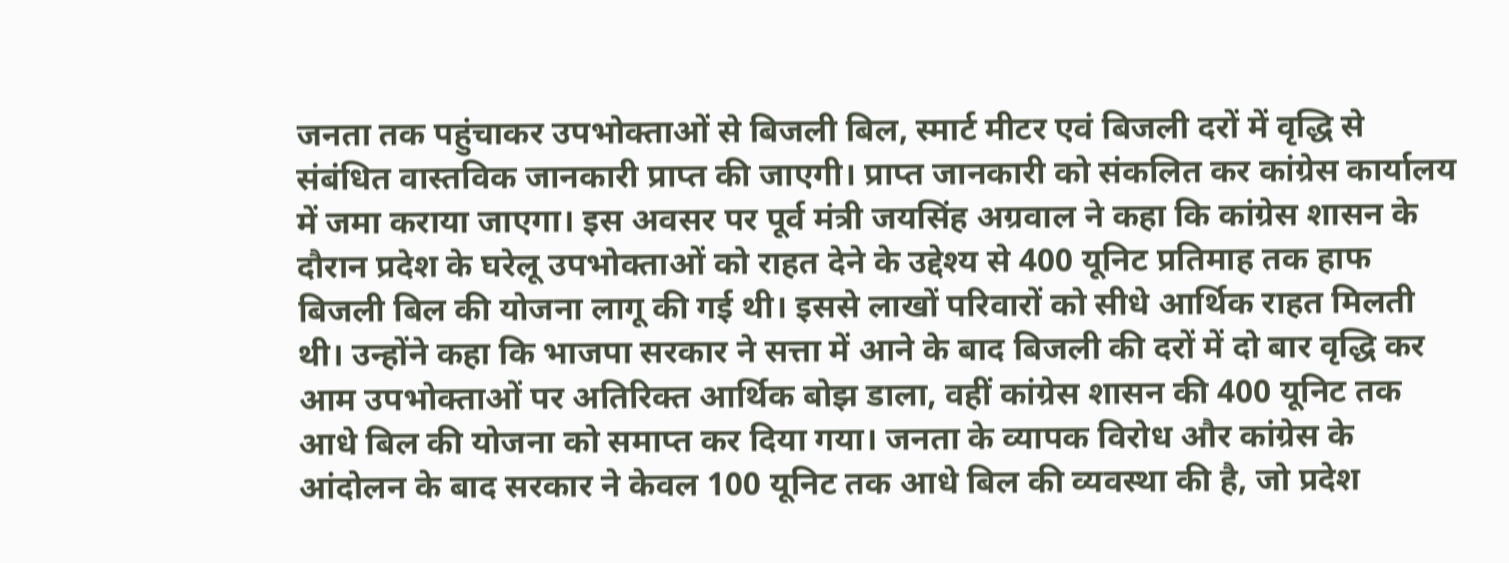जनता तक पहुंचाकर उपभोक्ताओं से बिजली बिल, स्मार्ट मीटर एवं बिजली दरों में वृद्धि से संबंधित वास्तविक जानकारी प्राप्त की जाएगी। प्राप्त जानकारी को संकलित कर कांग्रेस कार्यालय में जमा कराया जाएगा। इस अवसर पर पूर्व मंत्री जयसिंह अग्रवाल ने कहा कि कांग्रेस शासन के दौरान प्रदेश के घरेलू उपभोक्ताओं को राहत देने के उद्देश्य से 400 यूनिट प्रतिमाह तक हाफ बिजली बिल की योजना लागू की गई थी। इससे लाखों परिवारों को सीधे आर्थिक राहत मिलती थी। उन्होंने कहा कि भाजपा सरकार ने सत्ता में आने के बाद बिजली की दरों में दो बार वृद्धि कर आम उपभोक्ताओं पर अतिरिक्त आर्थिक बोझ डाला, वहीं कांग्रेस शासन की 400 यूनिट तक आधे बिल की योजना को समाप्त कर दिया गया। जनता के व्यापक विरोध और कांग्रेस के आंदोलन के बाद सरकार ने केवल 100 यूनिट तक आधे बिल की व्यवस्था की है, जो प्रदेश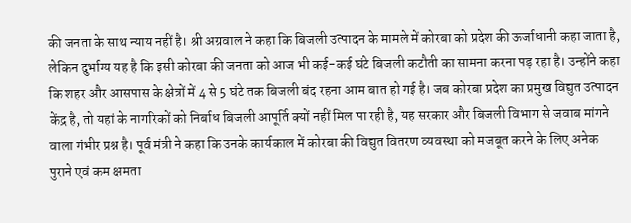की जनता के साथ न्याय नहीं है। श्री अग्रवाल ने कहा कि बिजली उत्पादन के मामले में कोरबा को प्रदेश की ऊर्जाधानी कहा जाता है, लेकिन दुर्भाग्य यह है कि इसी कोरबा की जनता को आज भी कई-कई घंटे बिजली कटौती का सामना करना पड़ रहा है। उन्होंने कहा कि शहर और आसपास के क्षेत्रों में 4 से 5 घंटे तक बिजली बंद रहना आम बात हो गई है। जब कोरबा प्रदेश का प्रमुख विद्युत उत्पादन केंद्र है, तो यहां के नागरिकों को निर्बाध बिजली आपूर्ति क्यों नहीं मिल पा रही है, यह सरकार और बिजली विभाग से जवाब मांगने वाला गंभीर प्रश्न है। पूर्व मंत्री ने कहा कि उनके कार्यकाल में कोरबा की विद्युत वितरण व्यवस्था को मजबूत करने के लिए अनेक पुराने एवं कम क्षमता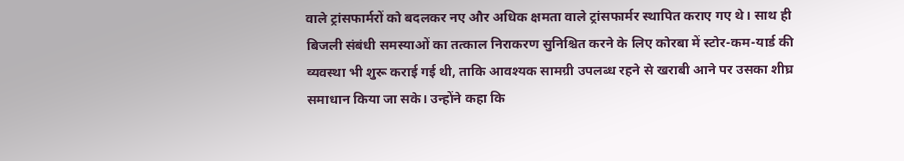वाले ट्रांसफार्मरों को बदलकर नए और अधिक क्षमता वाले ट्रांसफार्मर स्थापित कराए गए थे। साथ ही बिजली संबंधी समस्याओं का तत्काल निराकरण सुनिश्चित करने के लिए कोरबा में स्टोर-कम-यार्ड की व्यवस्था भी शुरू कराई गई थी, ताकि आवश्यक सामग्री उपलब्ध रहने से खराबी आने पर उसका शीघ्र समाधान किया जा सके। उन्होंने कहा कि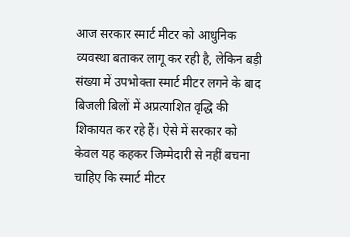आज सरकार स्मार्ट मीटर को आधुनिक व्यवस्था बताकर लागू कर रही है, लेकिन बड़ी संख्या में उपभोक्ता स्मार्ट मीटर लगने के बाद बिजली बिलों में अप्रत्याशित वृद्धि की शिकायत कर रहे हैं। ऐसे में सरकार को केवल यह कहकर जिम्मेदारी से नहीं बचना चाहिए कि स्मार्ट मीटर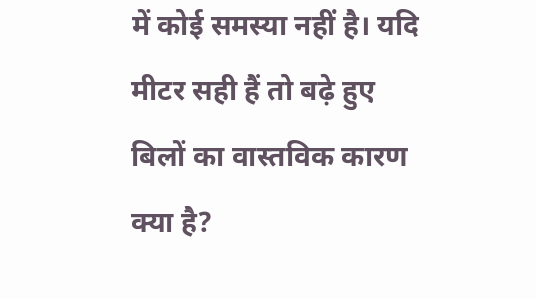में कोई समस्या नहीं है। यदि मीटर सही हैं तो बढ़े हुए बिलों का वास्तविक कारण क्या है?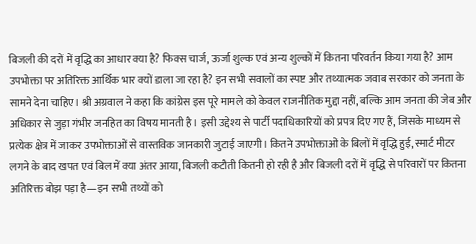बिजली की दरों में वृद्धि का आधार क्या है? फिक्स चार्ज, ऊर्जा शुल्क एवं अन्य शुल्कों में कितना परिवर्तन किया गया है? आम उपभोक्ता पर अतिरिक्त आर्थिक भार क्यों डाला जा रहा है? इन सभी सवालों का स्पष्ट और तथ्यात्मक जवाब सरकार को जनता के सामने देना चाहिए। श्री अग्रवाल ने कहा कि कांग्रेस इस पूरे मामले को केवल राजनीतिक मुद्दा नहीं, बल्कि आम जनता की जेब और अधिकार से जुड़ा गंभीर जनहित का विषय मानती है। इसी उद्देश्य से पार्टी पदाधिकारियों को प्रपत्र दिए गए हैं, जिसके माध्यम से प्रत्येक क्षेत्र में जाकर उपभोक्ताओं से वास्तविक जानकारी जुटाई जाएगी। कितने उपभोक्ताओं के बिलों में वृद्धि हुई, स्मार्ट मीटर लगने के बाद खपत एवं बिल में क्या अंतर आया, बिजली कटौती कितनी हो रही है और बिजली दरों में वृद्धि से परिवारों पर कितना अतिरिक्त बोझ पड़ा है—इन सभी तथ्यों को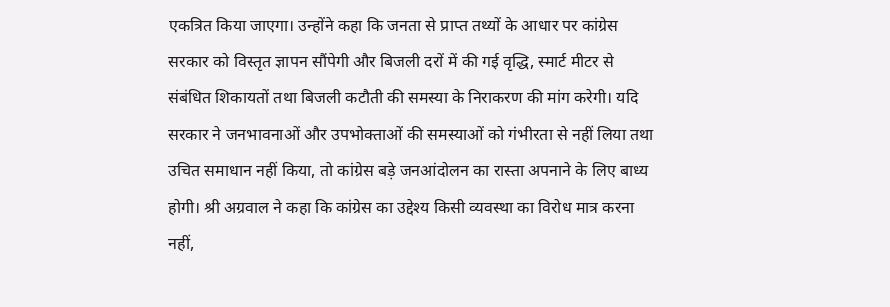एकत्रित किया जाएगा। उन्होंने कहा कि जनता से प्राप्त तथ्यों के आधार पर कांग्रेस सरकार को विस्तृत ज्ञापन सौंपेगी और बिजली दरों में की गई वृद्धि, स्मार्ट मीटर से संबंधित शिकायतों तथा बिजली कटौती की समस्या के निराकरण की मांग करेगी। यदि सरकार ने जनभावनाओं और उपभोक्ताओं की समस्याओं को गंभीरता से नहीं लिया तथा उचित समाधान नहीं किया, तो कांग्रेस बड़े जनआंदोलन का रास्ता अपनाने के लिए बाध्य होगी। श्री अग्रवाल ने कहा कि कांग्रेस का उद्देश्य किसी व्यवस्था का विरोध मात्र करना नहीं,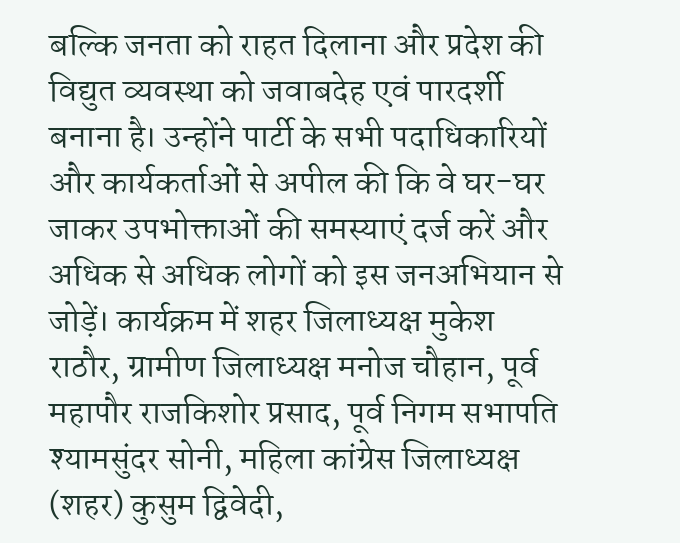बल्कि जनता को राहत दिलाना और प्रदेश की विद्युत व्यवस्था को जवाबदेह एवं पारदर्शी बनाना है। उन्होंने पार्टी के सभी पदाधिकारियों और कार्यकर्ताओं से अपील की कि वे घर-घर जाकर उपभोक्ताओं की समस्याएं दर्ज करें और अधिक से अधिक लोगों को इस जनअभियान से जोड़ें। कार्यक्रम में शहर जिलाध्यक्ष मुकेश राठौर, ग्रामीण जिलाध्यक्ष मनोज चौहान, पूर्व महापौर राजकिशोर प्रसाद, पूर्व निगम सभापति श्यामसुंदर सोनी, महिला कांग्रेस जिलाध्यक्ष (शहर) कुसुम द्विवेदी,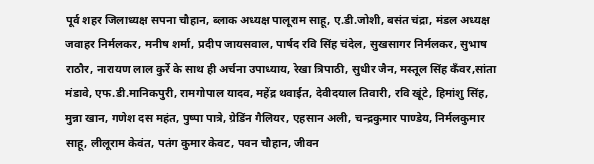पूर्व शहर जिलाध्यक्ष सपना चौहान, ब्लाक अध्यक्ष पालूराम साहू, ए.डी.जोशी, बसंत चंद्रा, मंडल अध्यक्ष जवाहर निर्मलकर, मनीष शर्मा, प्रदीप जायसवाल, पार्षद रवि सिंह चंदेल, सुखसागर निर्मलकर, सुभाष राठौर, नारायण लाल कुर्रे के साथ ही अर्चना उपाध्याय, रेखा त्रिपाठी, सुधीर जैन, मस्तूल सिंह कँवर,सांता मंडावे, एफ.डी.मानिकपुरी, रामगोपाल यादव, महेंद्र थवाईत, देवीदयाल तिवारी, रवि खूंटे, हिमांशु सिंह, मुन्ना खान, गणेश दस महंत, पुष्पा पात्रे, ग्रेडिंन गैलियर, एहसान अली, चन्द्रकुमार पाण्डेय, निर्मलकुमार साहू, लीलूराम केवंत, पतंग कुमार केवट, पवन चौहान, जीवन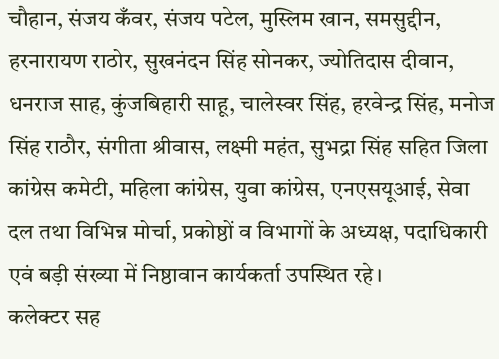चौहान, संजय कँवर, संजय पटेल, मुस्लिम खान, समसुद्दीन, हरनारायण राठोर, सुखनंदन सिंह सोनकर, ज्योतिदास दीवान, धनराज साह, कुंजबिहारी साहू, चालेस्वर सिंह, हरवेन्द्र सिंह, मनोज सिंह राठौर, संगीता श्रीवास, लक्ष्मी महंत, सुभद्रा सिंह सहित जिला कांग्रेस कमेटी, महिला कांग्रेस, युवा कांग्रेस, एनएसयूआई, सेवा दल तथा विभिन्न मोर्चा, प्रकोष्ठों व विभागों के अध्यक्ष, पदाधिकारी एवं बड़ी संख्या में निष्ठावान कार्यकर्ता उपस्थित रहे।
कलेक्टर सह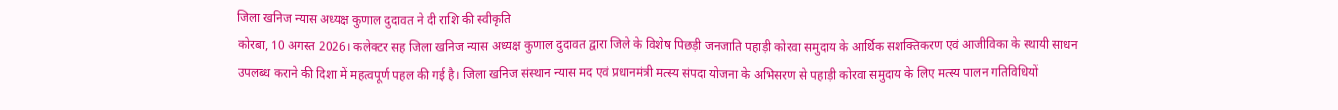जिला खनिज न्यास अध्यक्ष कुणाल दुदावत ने दी राशि की स्वीकृति
कोरबा, 10 अगस्त 2026। कलेक्टर सह जिला खनिज न्यास अध्यक्ष कुणाल दुदावत द्वारा जिले के विशेष पिछड़ी जनजाति पहाड़ी कोरवा समुदाय के आर्थिक सशक्तिकरण एवं आजीविका के स्थायी साधन उपलब्ध कराने की दिशा में महत्वपूर्ण पहल की गई है। जिला खनिज संस्थान न्यास मद एवं प्रधानमंत्री मत्स्य संपदा योजना के अभिसरण से पहाड़ी कोरवा समुदाय के लिए मत्स्य पालन गतिविधियों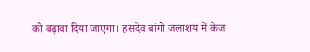को बढ़ावा दिया जाएगा। हसदेव बांगो जलाशय में केज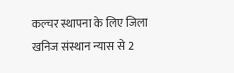कल्चर स्थापना के लिए जिला खनिज संस्थान न्यास से 2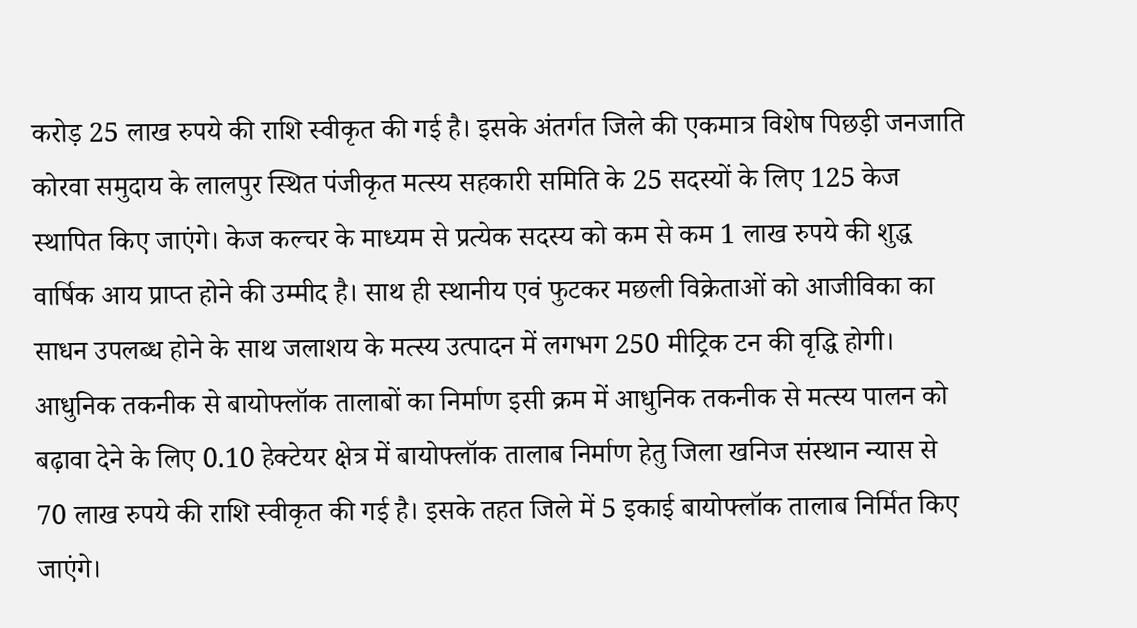करोड़ 25 लाख रुपये की राशि स्वीकृत की गई है। इसके अंतर्गत जिले की एकमात्र विशेष पिछड़ी जनजाति कोरवा समुदाय के लालपुर स्थित पंजीकृत मत्स्य सहकारी समिति के 25 सदस्यों के लिए 125 केज स्थापित किए जाएंगे। केज कल्चर के माध्यम से प्रत्येक सदस्य को कम से कम 1 लाख रुपये की शुद्ध वार्षिक आय प्राप्त होने की उम्मीद है। साथ ही स्थानीय एवं फुटकर मछली विक्रेताओं को आजीविका का साधन उपलब्ध होने के साथ जलाशय के मत्स्य उत्पादन में लगभग 250 मीट्रिक टन की वृद्धि होगी। आधुनिक तकनीक से बायोफ्लॉक तालाबों का निर्माण इसी क्रम में आधुनिक तकनीक से मत्स्य पालन को बढ़ावा देने के लिए 0.10 हेक्टेयर क्षेत्र में बायोफ्लॉक तालाब निर्माण हेतु जिला खनिज संस्थान न्यास से 70 लाख रुपये की राशि स्वीकृत की गई है। इसके तहत जिले में 5 इकाई बायोफ्लॉक तालाब निर्मित किए जाएंगे।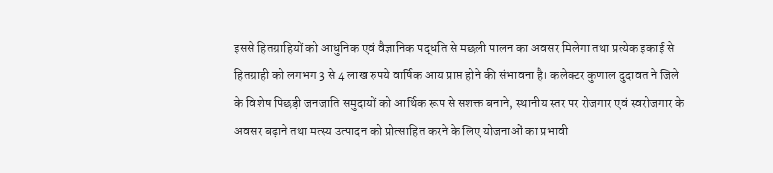इससे हितग्राहियों को आधुनिक एवं वैज्ञानिक पद्धति से मछली पालन का अवसर मिलेगा तथा प्रत्येक इकाई से हितग्राही को लगभग 3 से 4 लाख रुपये वार्षिक आय प्राप्त होने की संभावना है। कलेक्टर कुणाल दुदावत ने जिले के विशेष पिछड़ी जनजाति समुदायों को आर्थिक रूप से सशक्त बनाने, स्थानीय स्तर पर रोजगार एवं स्वरोजगार के अवसर बढ़ाने तथा मत्स्य उत्पादन को प्रोत्साहित करने के लिए योजनाओं का प्रभावी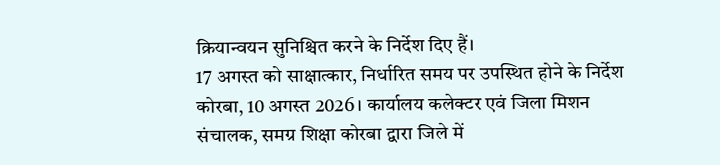क्रियान्वयन सुनिश्चित करने के निर्देश दिए हैं।
17 अगस्त को साक्षात्कार, निर्धारित समय पर उपस्थित होने के निर्देश
कोरबा, 10 अगस्त 2026। कार्यालय कलेक्टर एवं जिला मिशन संचालक, समग्र शिक्षा कोरबा द्वारा जिले में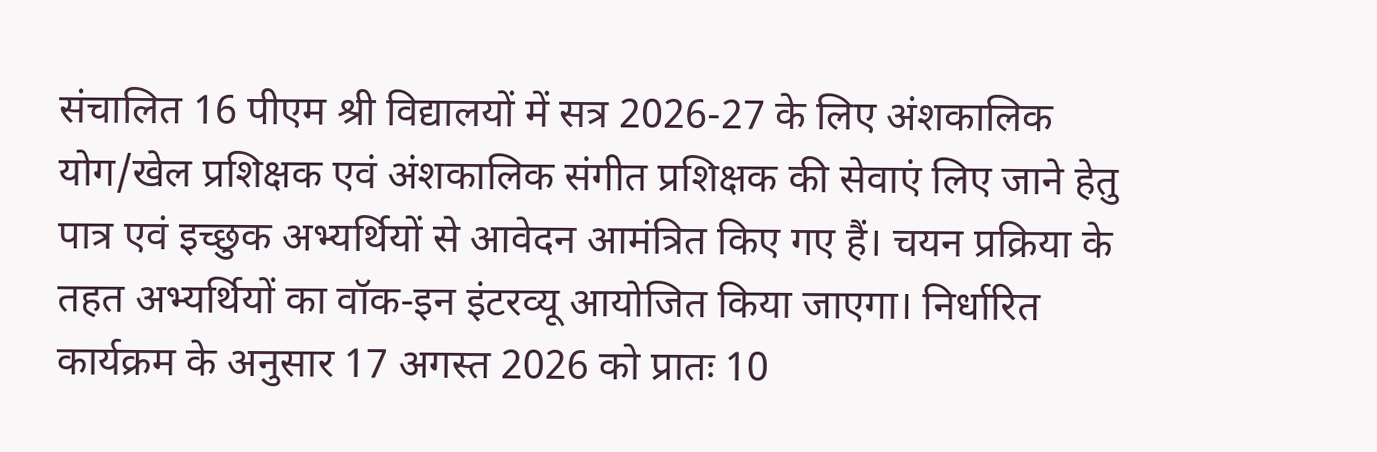संचालित 16 पीएम श्री विद्यालयों में सत्र 2026-27 के लिए अंशकालिक योग/खेल प्रशिक्षक एवं अंशकालिक संगीत प्रशिक्षक की सेवाएं लिए जाने हेतु पात्र एवं इच्छुक अभ्यर्थियों से आवेदन आमंत्रित किए गए हैं। चयन प्रक्रिया के तहत अभ्यर्थियों का वॉक-इन इंटरव्यू आयोजित किया जाएगा। निर्धारित कार्यक्रम के अनुसार 17 अगस्त 2026 को प्रातः 10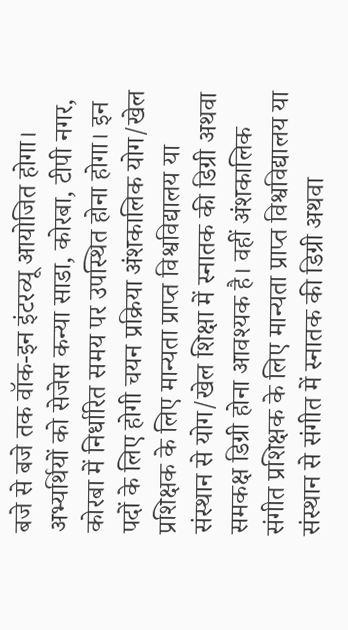बजे से बजे तक वॉक-इन इंटरव्यू आयोजित होगा। अभ्यर्थियों को सेजेस कन्या साडा, कोरबा, टीपी नगर, कोरबा में निर्धारित समय पर उपस्थित होना होगा। इन पदों के लिए होगी चयन प्रक्रिया अंशकालिक योग/खेल प्रशिक्षक के लिए मान्यता प्राप्त विश्वविद्यालय या संस्थान से योग/खेल शिक्षा में स्नातक की डिग्री अथवा समकक्ष डिग्री होना आवश्यक है। वहीं अंशकालिक संगीत प्रशिक्षक के लिए मान्यता प्राप्त विश्वविद्यालय या संस्थान से संगीत में स्नातक की डिग्री अथवा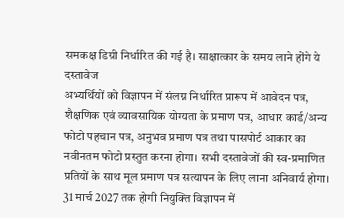समकक्ष डिग्री निर्धारित की गई है। साक्षात्कार के समय लाने होंगे ये दस्तावेज
अभ्यर्थियों को विज्ञापन में संलग्न निर्धारित प्रारूप में आवेदन पत्र, शैक्षणिक एवं व्यावसायिक योग्यता के प्रमाण पत्र, आधार कार्ड/अन्य फोटो पहचान पत्र, अनुभव प्रमाण पत्र तथा पासपोर्ट आकार का नवीनतम फोटो प्रस्तुत करना होगा। सभी दस्तावेजों की स्व-प्रमाणित प्रतियों के साथ मूल प्रमाण पत्र सत्यापन के लिए लाना अनिवार्य होगा। 31 मार्च 2027 तक होगी नियुक्ति विज्ञापन में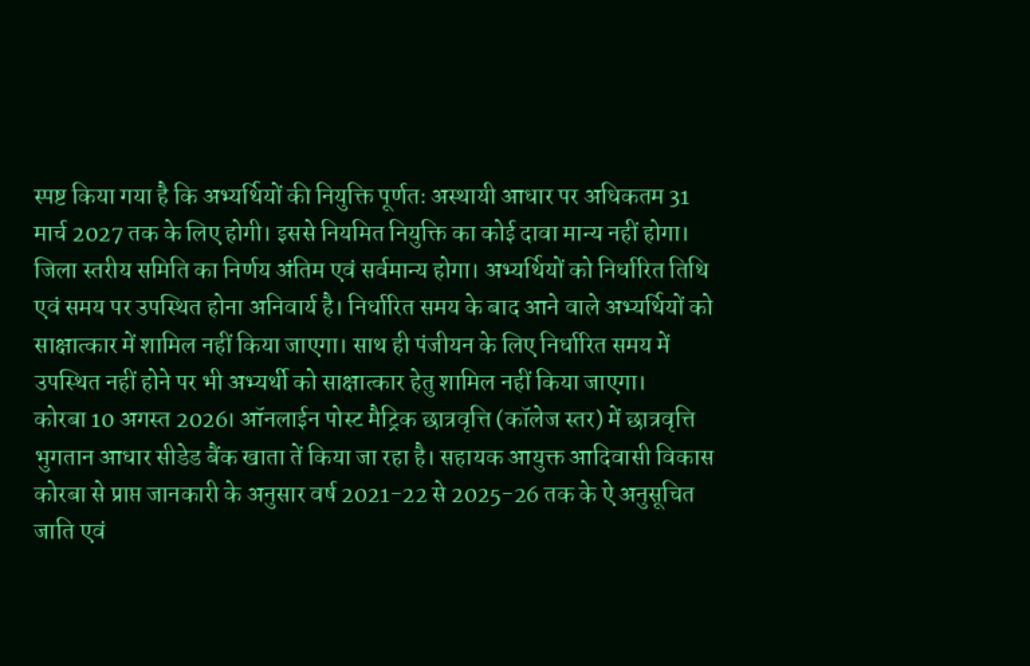स्पष्ट किया गया है कि अभ्यर्थियों की नियुक्ति पूर्णतः अस्थायी आधार पर अधिकतम 31 मार्च 2027 तक के लिए होगी। इससे नियमित नियुक्ति का कोई दावा मान्य नहीं होगा। जिला स्तरीय समिति का निर्णय अंतिम एवं सर्वमान्य होगा। अभ्यर्थियों को निर्धारित तिथि एवं समय पर उपस्थित होना अनिवार्य है। निर्धारित समय के बाद आने वाले अभ्यर्थियों को साक्षात्कार में शामिल नहीं किया जाएगा। साथ ही पंजीयन के लिए निर्धारित समय में उपस्थित नहीं होने पर भी अभ्यर्थी को साक्षात्कार हेतु शामिल नहीं किया जाएगा।
कोरबा 10 अगस्त 2026। ऑनलाईन पोस्ट मैट्रिक छात्रवृत्ति (कॉलेज स्तर) में छात्रवृत्ति भुगतान आधार सीडेड बैंक खाता तें किया जा रहा है। सहायक आयुक्त आदिवासी विकास कोरबा से प्राप्त जानकारी के अनुसार वर्ष 2021-22 से 2025-26 तक के ऐ अनुसूचित जाति एवं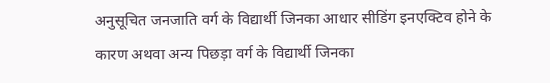अनुसूचित जनजाति वर्ग के विद्यार्थी जिनका आधार सीडिंग इनएक्टिव होने के कारण अथवा अन्य पिछड़ा वर्ग के विद्यार्थी जिनका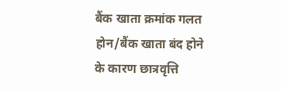बैंक खाता क्रमांक गलत होन/बैंक खाता बंद होने के कारण छात्रवृत्ति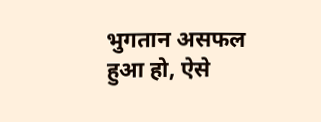भुगतान असफल हुआ हो, ऐसे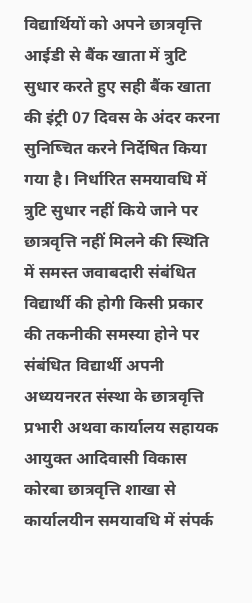विद्यार्थियों को अपने छात्रवृत्ति आईडी से बैंक खाता में त्रुटि सुधार करते हुए सही बैंक खाता की इंट्री 07 दिवस के अंदर करना सुनिष्चित करने निर्देषित किया गया है। निर्धारित समयावधि में त्रुटि सुधार नहीं किये जाने पर छात्रवृत्ति नहीं मिलने की स्थिति में समस्त जवाबदारी संबंधित विद्यार्थी की होगी किसी प्रकार की तकनीकी समस्या होने पर संबंधित विद्यार्थी अपनी अध्ययनरत संस्था के छात्रवृत्ति प्रभारी अथवा कार्यालय सहायक आयुक्त आदिवासी विकास कोरबा छात्रवृत्ति शाखा से कार्यालयीन समयावधि में संपर्क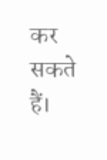कर सकते हैं।